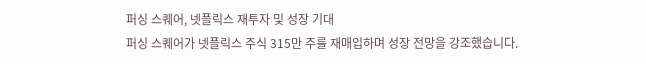퍼싱 스퀘어, 넷플릭스 재투자 및 성장 기대
퍼싱 스퀘어가 넷플릭스 주식 315만 주를 재매입하며 성장 전망을 강조했습니다.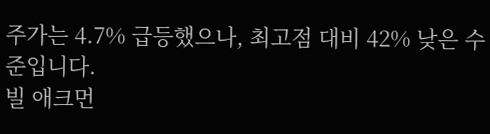주가는 4.7% 급등했으나, 최고점 대비 42% 낮은 수준입니다.
빌 애크먼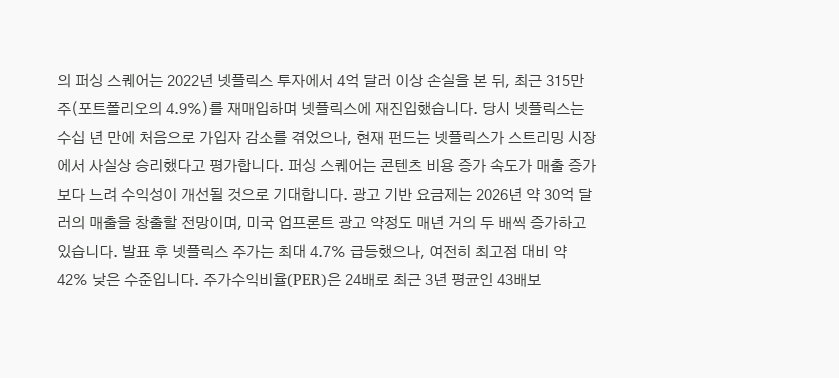의 퍼싱 스퀘어는 2022년 넷플릭스 투자에서 4억 달러 이상 손실을 본 뒤, 최근 315만 주(포트폴리오의 4.9%)를 재매입하며 넷플릭스에 재진입했습니다. 당시 넷플릭스는 수십 년 만에 처음으로 가입자 감소를 겪었으나, 현재 펀드는 넷플릭스가 스트리밍 시장에서 사실상 승리했다고 평가합니다. 퍼싱 스퀘어는 콘텐츠 비용 증가 속도가 매출 증가보다 느려 수익성이 개선될 것으로 기대합니다. 광고 기반 요금제는 2026년 약 30억 달러의 매출을 창출할 전망이며, 미국 업프론트 광고 약정도 매년 거의 두 배씩 증가하고 있습니다. 발표 후 넷플릭스 주가는 최대 4.7% 급등했으나, 여전히 최고점 대비 약 42% 낮은 수준입니다. 주가수익비율(PER)은 24배로 최근 3년 평균인 43배보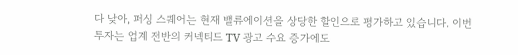다 낮아, 퍼싱 스퀘어는 현재 밸류에이션을 상당한 할인으로 평가하고 있습니다. 이번 투자는 업계 전반의 커넥티드 TV 광고 수요 증가에도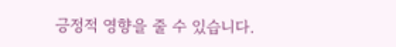긍정적 영향을 줄 수 있습니다.